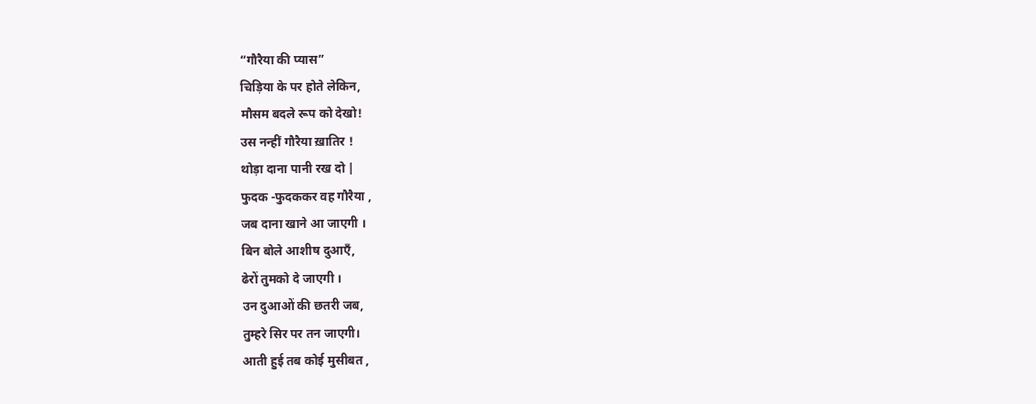“गौरैया की प्यास”
चिड़िया के पर होते लेकिन,
मौसम बदले रूप को देखो!
उस नन्हीं गौरैया ख़ातिर !
थोड़ा दाना पानी रख दो |
फुदक -फुदककर वह गौरैया ,
जब दाना खाने आ जाएगी ।
बिन बोले आशीष दुआएँ,
ढेरों तुमको दे जाएगी ।
उन दुआओं की छतरी जब,
तुम्हरे सिर पर तन जाएगी।
आती हुई तब कोई मुसीबत ,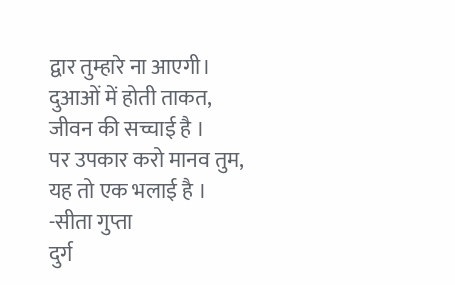द्वार तुम्हारे ना आएगी।
दुआओं में होती ताकत,
जीवन की सच्चाई है ।
पर उपकार करो मानव तुम,
यह तो एक भलाई है ।
-सीता गुप्ता
दुर्ग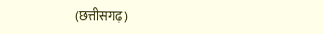(छत्तीसगढ़)